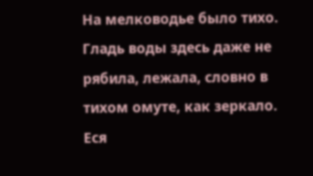На мелководье было тихо. Гладь воды здесь даже не рябила, лежала, словно в тихом омуте, как зеркало. Еся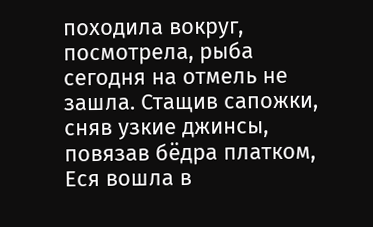походила вокруг, посмотрела, рыба сегодня на отмель не зашла. Стащив сапожки, сняв узкие джинсы, повязав бёдра платком, Еся вошла в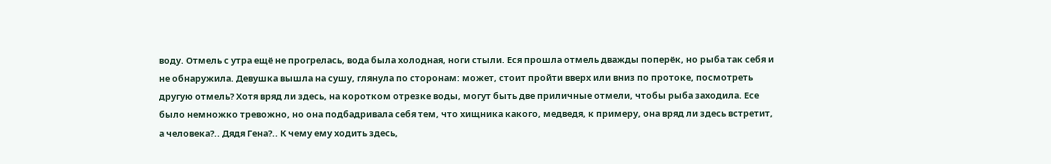воду. Отмель с утра ещё не прогрелась, вода была холодная, ноги стыли. Еся прошла отмель дважды поперёк, но рыба так себя и не обнаружила. Девушка вышла на сушу, глянула по сторонам: может, стоит пройти вверх или вниз по протоке, посмотреть другую отмель? Хотя вряд ли здесь, на коротком отрезке воды, могут быть две приличные отмели, чтобы рыба заходила. Есе было немножко тревожно, но она подбадривала себя тем, что хищника какого, медведя, к примеру, она вряд ли здесь встретит, а человека?.. Дядя Гена?.. К чему ему ходить здесь,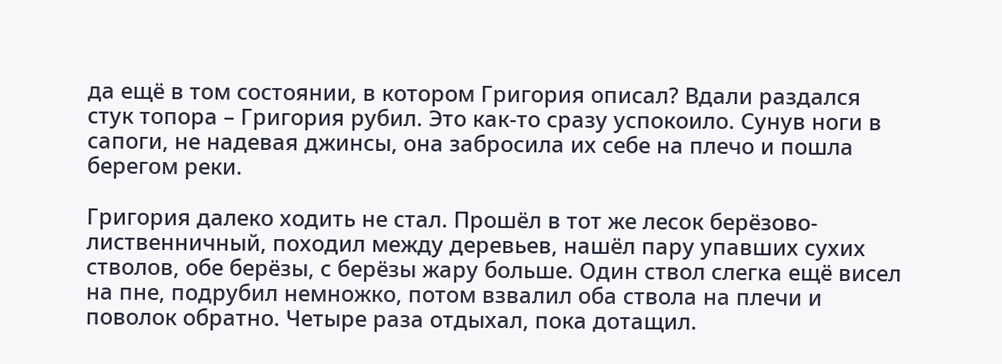да ещё в том состоянии, в котором Григория описал? Вдали раздался стук топора – Григория рубил. Это как-то сразу успокоило. Сунув ноги в сапоги, не надевая джинсы, она забросила их себе на плечо и пошла берегом реки.

Григория далеко ходить не стал. Прошёл в тот же лесок берёзово-лиственничный, походил между деревьев, нашёл пару упавших сухих стволов, обе берёзы, с берёзы жару больше. Один ствол слегка ещё висел на пне, подрубил немножко, потом взвалил оба ствола на плечи и поволок обратно. Четыре раза отдыхал, пока дотащил.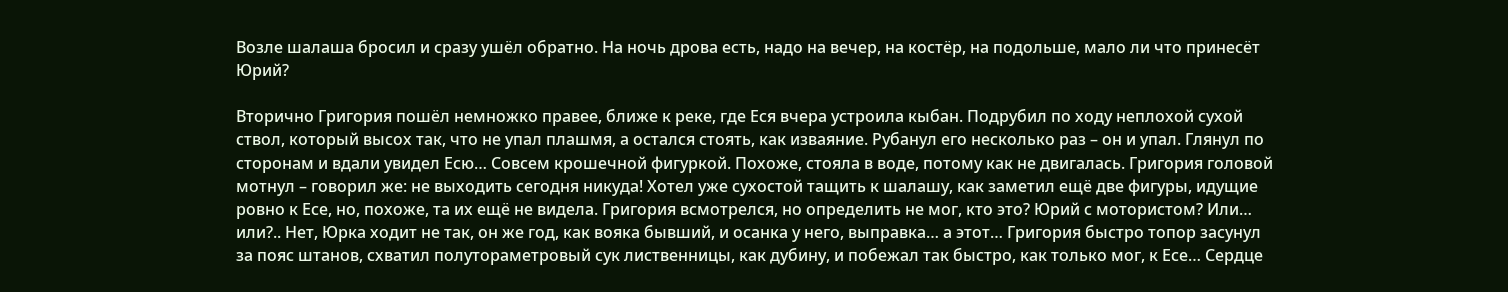Возле шалаша бросил и сразу ушёл обратно. На ночь дрова есть, надо на вечер, на костёр, на подольше, мало ли что принесёт Юрий?

Вторично Григория пошёл немножко правее, ближе к реке, где Еся вчера устроила кыбан. Подрубил по ходу неплохой сухой ствол, который высох так, что не упал плашмя, а остался стоять, как изваяние. Рубанул его несколько раз – он и упал. Глянул по сторонам и вдали увидел Есю… Совсем крошечной фигуркой. Похоже, стояла в воде, потому как не двигалась. Григория головой мотнул – говорил же: не выходить сегодня никуда! Хотел уже сухостой тащить к шалашу, как заметил ещё две фигуры, идущие ровно к Есе, но, похоже, та их ещё не видела. Григория всмотрелся, но определить не мог, кто это? Юрий с мотористом? Или… или?.. Нет, Юрка ходит не так, он же год, как вояка бывший, и осанка у него, выправка… а этот… Григория быстро топор засунул за пояс штанов, схватил полутораметровый сук лиственницы, как дубину, и побежал так быстро, как только мог, к Есе… Сердце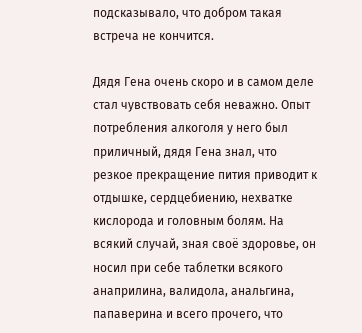подсказывало, что добром такая встреча не кончится.

Дядя Гена очень скоро и в самом деле стал чувствовать себя неважно. Опыт потребления алкоголя у него был приличный, дядя Гена знал, что резкое прекращение пития приводит к отдышке, сердцебиению, нехватке кислорода и головным болям. На всякий случай, зная своё здоровье, он носил при себе таблетки всякого анаприлина, валидола, анальгина, папаверина и всего прочего, что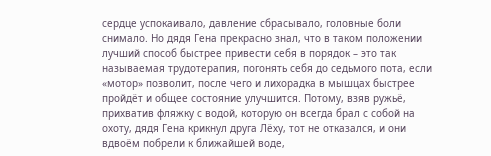сердце успокаивало, давление сбрасывало, головные боли снимало. Но дядя Гена прекрасно знал, что в таком положении лучший способ быстрее привести себя в порядок – это так называемая трудотерапия, погонять себя до седьмого пота, если «мотор» позволит, после чего и лихорадка в мышцах быстрее пройдёт и общее состояние улучшится. Потому, взяв ружьё, прихватив фляжку с водой, которую он всегда брал с собой на охоту, дядя Гена крикнул друга Лёху, тот не отказался, и они вдвоём побрели к ближайшей воде,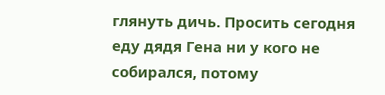глянуть дичь. Просить сегодня еду дядя Гена ни у кого не собирался, потому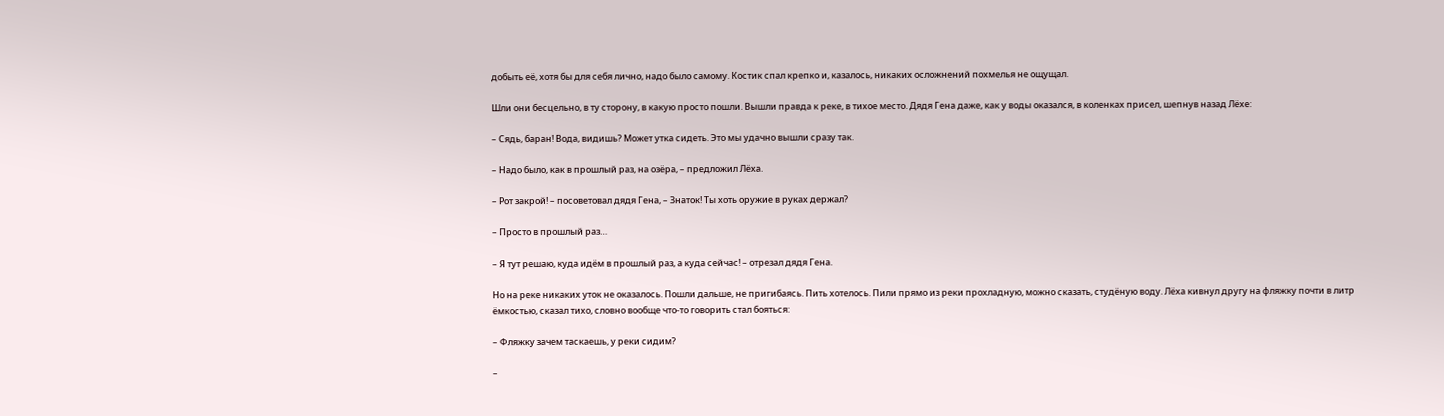добыть её, хотя бы для себя лично, надо было самому. Костик спал крепко и, казалось, никаких осложнений похмелья не ощущал.

Шли они бесцельно, в ту сторону, в какую просто пошли. Вышли правда к реке, в тихое место. Дядя Гена даже, как у воды оказался, в коленках присел, шепнув назад Лёхе:

– Сядь, баран! Вода, видишь? Может утка сидеть. Это мы удачно вышли сразу так.

– Надо было, как в прошлый раз, на озёра, – предложил Лёха.

– Рот закрой! – посоветовал дядя Гена, – Знаток! Ты хоть оружие в руках держал?

– Просто в прошлый раз…

– Я тут решаю, куда идём в прошлый раз, а куда сейчас! – отрезал дядя Гена.

Но на реке никаких уток не оказалось. Пошли дальше, не пригибаясь. Пить хотелось. Пили прямо из реки прохладную, можно сказать, студёную воду. Лёха кивнул другу на фляжку почти в литр ёмкостью, сказал тихо, словно вообще что-то говорить стал бояться:

– Фляжку зачем таскаешь, у реки сидим?

–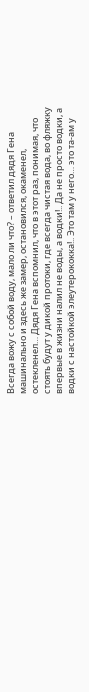Всегда вожу с собой воду, мало ли что? – ответил дядя Гена машинально и здесь же замер, остановился, окаменел, остекленел… Дядя Гена вспомнил, что в этот раз, понимая, что стоять будут у дикой протоки, где всегда чистая вода, во фляжку впервые в жизни налил не воды, а водки!.. Да не просто водки, а водки с настойкой элеутерококка!.. Это там у него… это та-ам у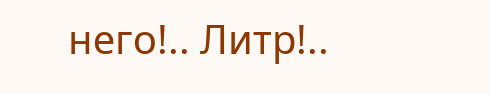него!.. Литр!..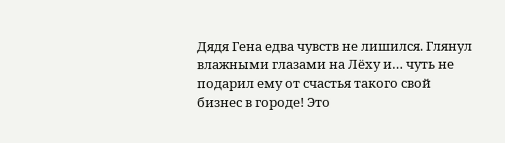Дядя Гена едва чувств не лишился. Глянул влажными глазами на Лёху и… чуть не подарил ему от счастья такого свой бизнес в городе! Это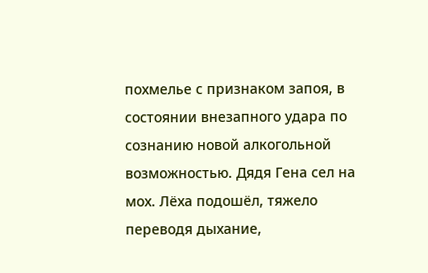похмелье с признаком запоя, в состоянии внезапного удара по сознанию новой алкогольной возможностью. Дядя Гена сел на мох. Лёха подошёл, тяжело переводя дыхание,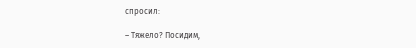спросил:

– Тяжело? Посидим,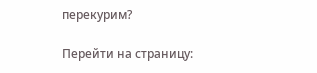перекурим?

Перейти на страницу: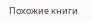Похожие книги